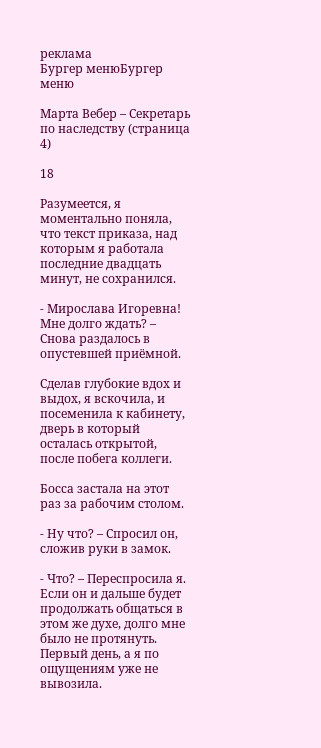реклама
Бургер менюБургер меню

Марта Вебер – Секретарь по наследству (страница 4)

18

Разумеется, я моментально поняла, что текст приказа, над которым я работала последние двадцать минут, не сохранился.

- Мирослава Игоревна! Мне долго ждать? – Снова раздалось в опустевшей приёмной.

Сделав глубокие вдох и выдох, я вскочила, и посеменила к кабинету, дверь в который осталась открытой, после побега коллеги.

Босса застала на этот раз за рабочим столом.

- Ну что? – Спросил он, сложив руки в замок.

- Что? – Переспросила я. Если он и дальше будет продолжать общаться в этом же духе, долго мне было не протянуть. Первый день, а я по ощущениям уже не вывозила.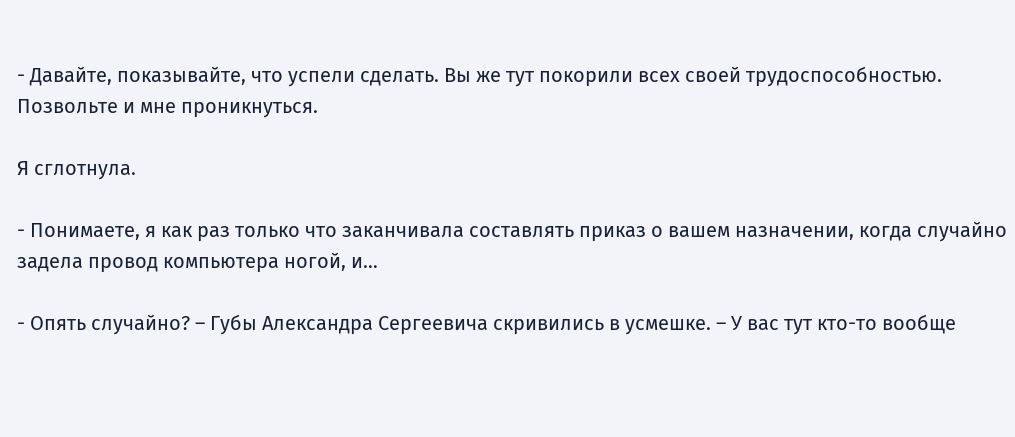- Давайте, показывайте, что успели сделать. Вы же тут покорили всех своей трудоспособностью. Позвольте и мне проникнуться.

Я сглотнула.

- Понимаете, я как раз только что заканчивала составлять приказ о вашем назначении, когда случайно задела провод компьютера ногой, и…

- Опять случайно? – Губы Александра Сергеевича скривились в усмешке. – У вас тут кто-то вообще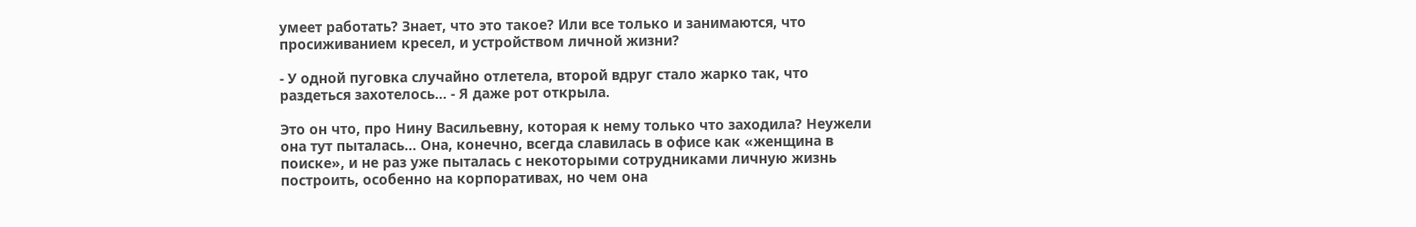умеет работать? Знает, что это такое? Или все только и занимаются, что просиживанием кресел, и устройством личной жизни?

- У одной пуговка случайно отлетела, второй вдруг стало жарко так, что раздеться захотелось… - Я даже рот открыла.

Это он что, про Нину Васильевну, которая к нему только что заходила? Неужели она тут пыталась… Она, конечно, всегда славилась в офисе как «женщина в поиске», и не раз уже пыталась с некоторыми сотрудниками личную жизнь построить, особенно на корпоративах, но чем она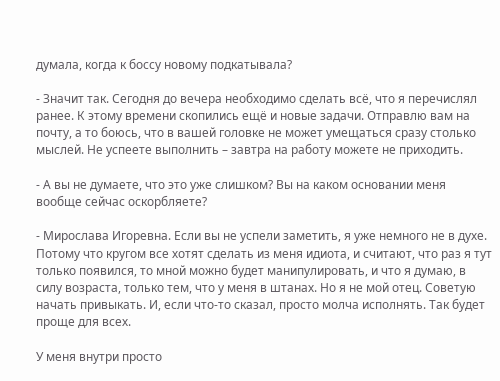думала, когда к боссу новому подкатывала?

- Значит так. Сегодня до вечера необходимо сделать всё, что я перечислял ранее. К этому времени скопились ещё и новые задачи. Отправлю вам на почту, а то боюсь, что в вашей головке не может умещаться сразу столько мыслей. Не успеете выполнить – завтра на работу можете не приходить.

- А вы не думаете, что это уже слишком? Вы на каком основании меня вообще сейчас оскорбляете?

- Мирослава Игоревна. Если вы не успели заметить, я уже немного не в духе. Потому что кругом все хотят сделать из меня идиота, и считают, что раз я тут только появился, то мной можно будет манипулировать, и что я думаю, в силу возраста, только тем, что у меня в штанах. Но я не мой отец. Советую начать привыкать. И, если что-то сказал, просто молча исполнять. Так будет проще для всех.

У меня внутри просто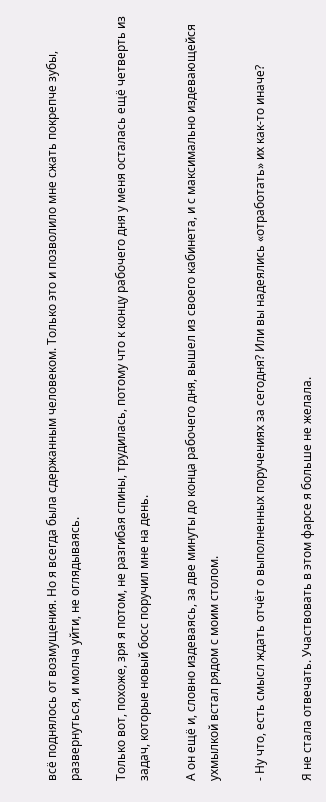всё поднялось от возмущения. Но я всегда была сдержанным человеком. Только это и позволило мне сжать покрепче зубы, развернуться, и молча уйти, не оглядываясь.

Только вот, похоже, зря я потом, не разгибая спины, трудилась, потому что к концу рабочего дня у меня осталась ещё четверть из задач, которые новый босс поручил мне на день.

А он ещё и, словно издеваясь, за две минуты до конца рабочего дня, вышел из своего кабинета, и с максимально издевающейся ухмылкой встал рядом с моим столом.

- Ну что, есть смысл ждать отчёт о выполненных поручениях за сегодня? Или вы надеялись «отработать» их как-то иначе?

Я не стала отвечать. Участвовать в этом фарсе я больше не желала.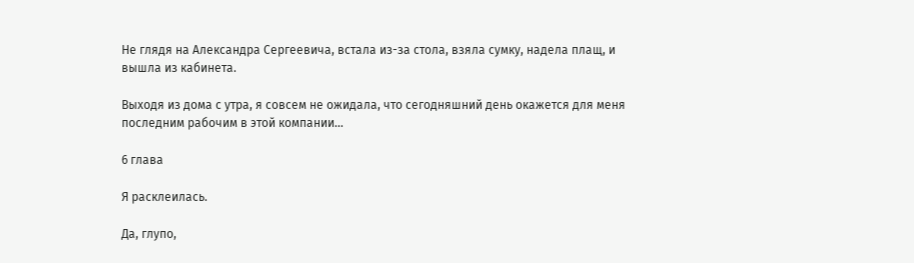Не глядя на Александра Сергеевича, встала из-за стола, взяла сумку, надела плащ, и вышла из кабинета.

Выходя из дома с утра, я совсем не ожидала, что сегодняшний день окажется для меня последним рабочим в этой компании…

6 глава

Я расклеилась.

Да, глупо,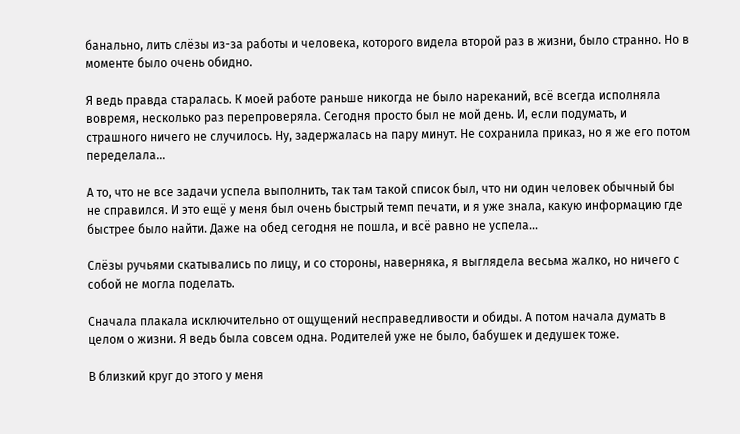банально, лить слёзы из-за работы и человека, которого видела второй раз в жизни, было странно. Но в моменте было очень обидно.

Я ведь правда старалась. К моей работе раньше никогда не было нареканий, всё всегда исполняла вовремя, несколько раз перепроверяла. Сегодня просто был не мой день. И, если подумать, и страшного ничего не случилось. Ну, задержалась на пару минут. Не сохранила приказ, но я же его потом переделала…

А то, что не все задачи успела выполнить, так там такой список был, что ни один человек обычный бы не справился. И это ещё у меня был очень быстрый темп печати, и я уже знала, какую информацию где быстрее было найти. Даже на обед сегодня не пошла, и всё равно не успела…

Слёзы ручьями скатывались по лицу, и со стороны, наверняка, я выглядела весьма жалко, но ничего с собой не могла поделать.

Сначала плакала исключительно от ощущений несправедливости и обиды. А потом начала думать в целом о жизни. Я ведь была совсем одна. Родителей уже не было, бабушек и дедушек тоже.

В близкий круг до этого у меня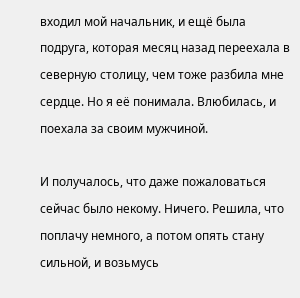входил мой начальник, и ещё была подруга, которая месяц назад переехала в северную столицу, чем тоже разбила мне сердце. Но я её понимала. Влюбилась, и поехала за своим мужчиной.

И получалось, что даже пожаловаться сейчас было некому. Ничего. Решила, что поплачу немного, а потом опять стану сильной, и возьмусь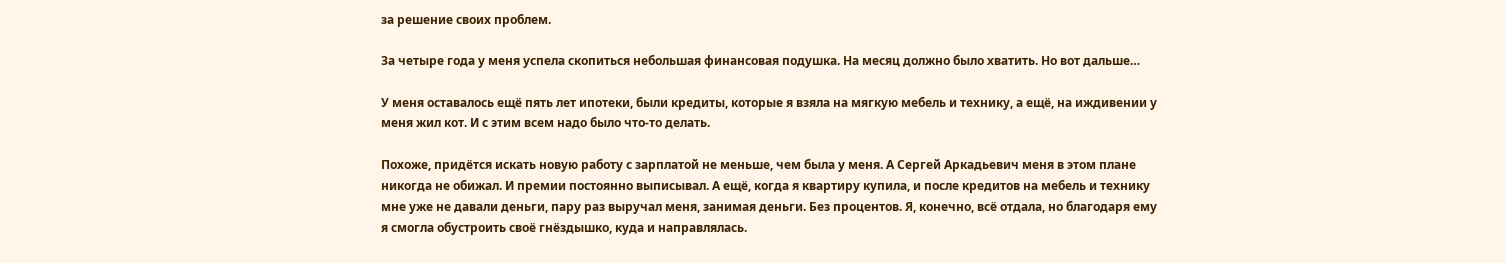за решение своих проблем.

За четыре года у меня успела скопиться небольшая финансовая подушка. На месяц должно было хватить. Но вот дальше…

У меня оставалось ещё пять лет ипотеки, были кредиты, которые я взяла на мягкую мебель и технику, а ещё, на иждивении у меня жил кот. И с этим всем надо было что-то делать.

Похоже, придётся искать новую работу с зарплатой не меньше, чем была у меня. А Сергей Аркадьевич меня в этом плане никогда не обижал. И премии постоянно выписывал. А ещё, когда я квартиру купила, и после кредитов на мебель и технику мне уже не давали деньги, пару раз выручал меня, занимая деньги. Без процентов. Я, конечно, всё отдала, но благодаря ему я смогла обустроить своё гнёздышко, куда и направлялась.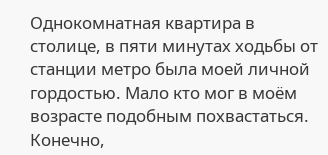Однокомнатная квартира в столице, в пяти минутах ходьбы от станции метро была моей личной гордостью. Мало кто мог в моём возрасте подобным похвастаться. Конечно,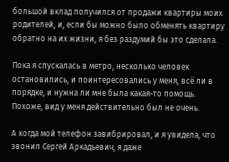большой вклад получился от продажи квартиры моих родителей, и, если бы можно было обменять квартиру обратно на их жизни, я без раздумий бы это сделала.

Пока я спускалась в метро, несколько человек остановились, и поинтересовались у меня, всё ли в порядке, и нужна ли мне была какая-то помощь. Похоже, вид у меня действительно был не очень.

А когда мой телефон завибрировал, и я увидела, что звонил Сергей Аркадьевич, я даже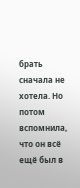брать сначала не хотела. Но потом вспомнила, что он всё ещё был в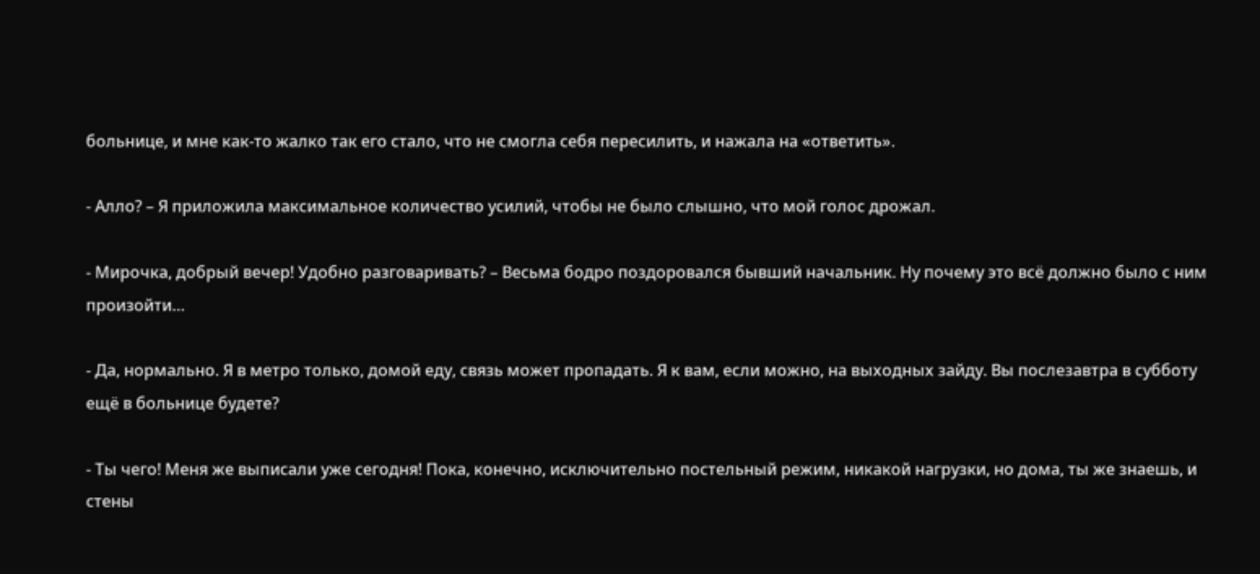больнице, и мне как-то жалко так его стало, что не смогла себя пересилить, и нажала на «ответить».

- Алло? – Я приложила максимальное количество усилий, чтобы не было слышно, что мой голос дрожал.

- Мирочка, добрый вечер! Удобно разговаривать? – Весьма бодро поздоровался бывший начальник. Ну почему это всё должно было с ним произойти…

- Да, нормально. Я в метро только, домой еду, связь может пропадать. Я к вам, если можно, на выходных зайду. Вы послезавтра в субботу ещё в больнице будете?

- Ты чего! Меня же выписали уже сегодня! Пока, конечно, исключительно постельный режим, никакой нагрузки, но дома, ты же знаешь, и стены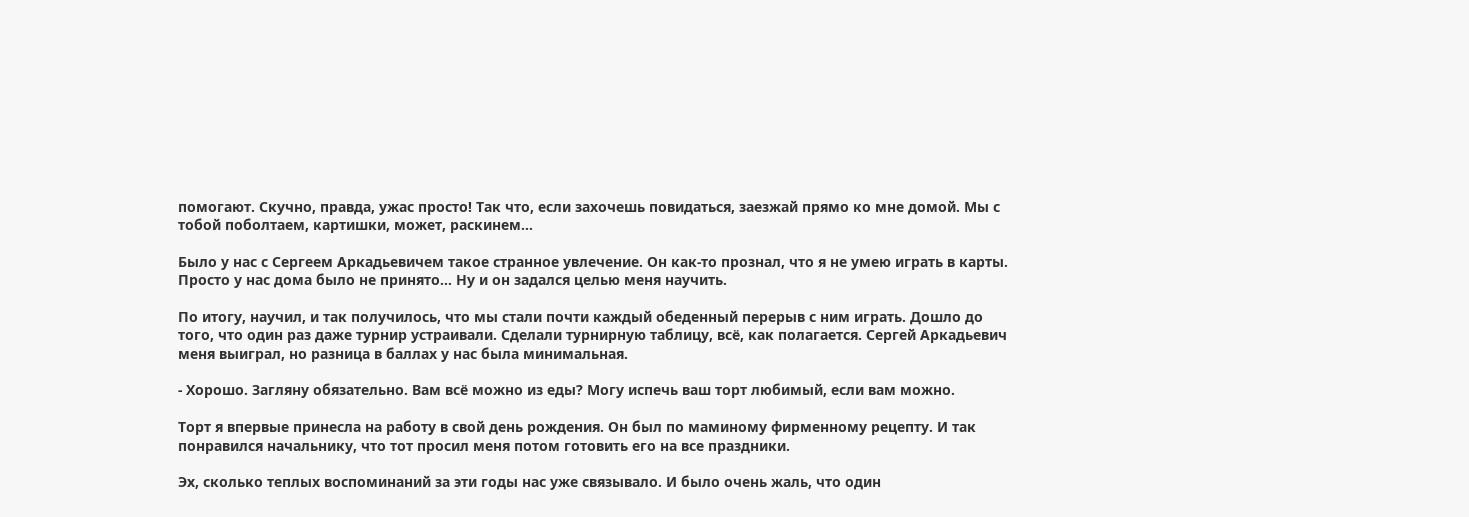помогают. Скучно, правда, ужас просто! Так что, если захочешь повидаться, заезжай прямо ко мне домой. Мы с тобой поболтаем, картишки, может, раскинем…

Было у нас с Сергеем Аркадьевичем такое странное увлечение. Он как-то прознал, что я не умею играть в карты. Просто у нас дома было не принято… Ну и он задался целью меня научить.

По итогу, научил, и так получилось, что мы стали почти каждый обеденный перерыв с ним играть. Дошло до того, что один раз даже турнир устраивали. Сделали турнирную таблицу, всё, как полагается. Сергей Аркадьевич меня выиграл, но разница в баллах у нас была минимальная.

- Хорошо. Загляну обязательно. Вам всё можно из еды? Могу испечь ваш торт любимый, если вам можно.

Торт я впервые принесла на работу в свой день рождения. Он был по маминому фирменному рецепту. И так понравился начальнику, что тот просил меня потом готовить его на все праздники.

Эх, сколько теплых воспоминаний за эти годы нас уже связывало. И было очень жаль, что один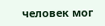человек мог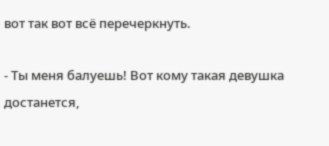вот так вот всё перечеркнуть.

- Ты меня балуешь! Вот кому такая девушка достанется,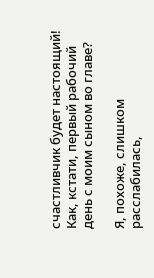счастливчик будет настоящий! Как, кстати, первый рабочий день с моим сыном во главе?

Я, похоже, слишком расслабилась,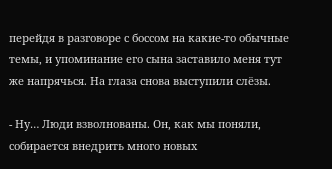перейдя в разговоре с боссом на какие-то обычные темы, и упоминание его сына заставило меня тут же напрячься. На глаза снова выступили слёзы.

- Ну… Люди взволнованы. Он, как мы поняли, собирается внедрить много новых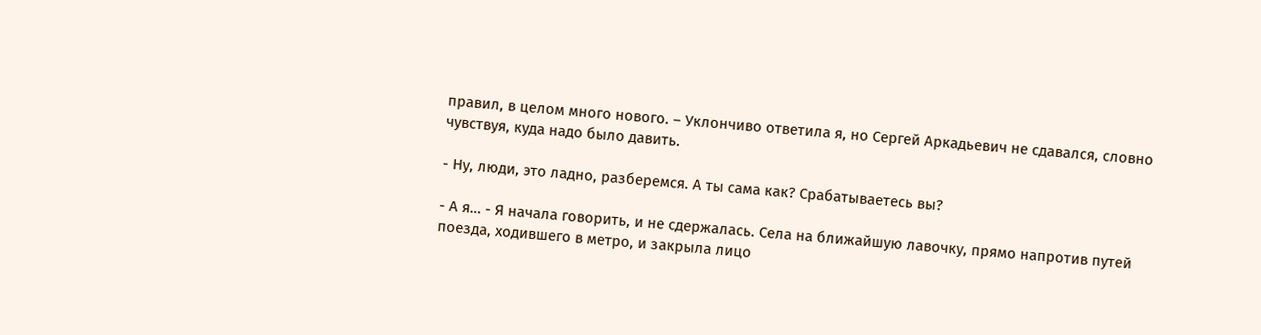правил, в целом много нового. – Уклончиво ответила я, но Сергей Аркадьевич не сдавался, словно чувствуя, куда надо было давить.

- Ну, люди, это ладно, разберемся. А ты сама как? Срабатываетесь вы?

- А я… - Я начала говорить, и не сдержалась. Села на ближайшую лавочку, прямо напротив путей поезда, ходившего в метро, и закрыла лицо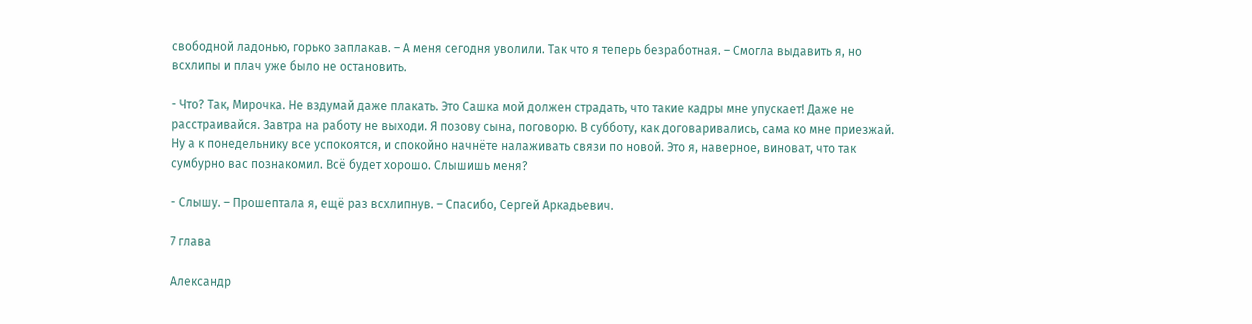свободной ладонью, горько заплакав. – А меня сегодня уволили. Так что я теперь безработная. – Смогла выдавить я, но всхлипы и плач уже было не остановить.

- Что? Так, Мирочка. Не вздумай даже плакать. Это Сашка мой должен страдать, что такие кадры мне упускает! Даже не расстраивайся. Завтра на работу не выходи. Я позову сына, поговорю. В субботу, как договаривались, сама ко мне приезжай. Ну а к понедельнику все успокоятся, и спокойно начнёте налаживать связи по новой. Это я, наверное, виноват, что так сумбурно вас познакомил. Всё будет хорошо. Слышишь меня?

- Слышу. – Прошептала я, ещё раз всхлипнув. – Спасибо, Сергей Аркадьевич.

7 глава

Александр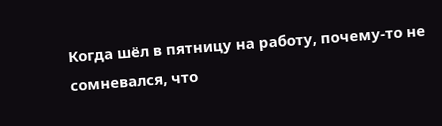Когда шёл в пятницу на работу, почему-то не сомневался, что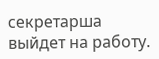секретарша выйдет на работу.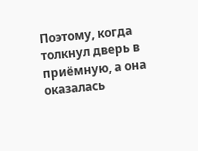Поэтому, когда толкнул дверь в приёмную, а она оказалась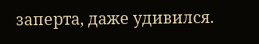заперта, даже удивился.